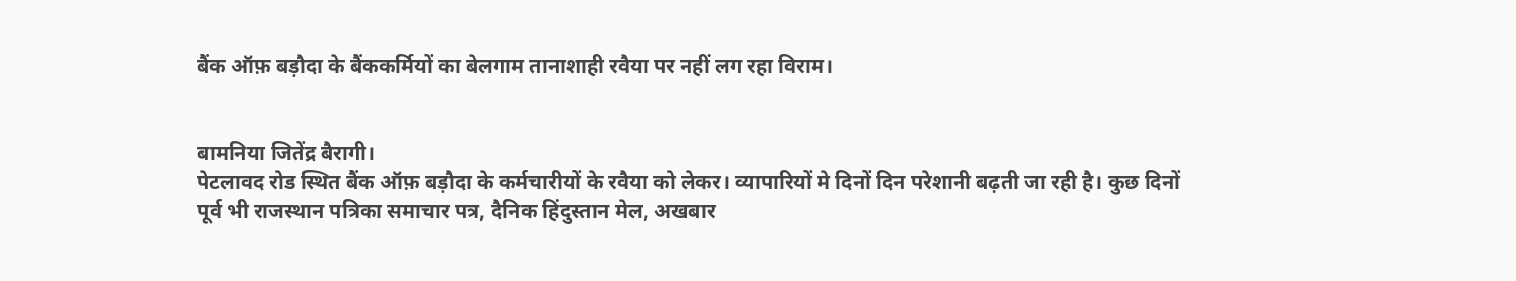बैंक ऑफ़ बड़ौदा के बैंककर्मियों का बेलगाम तानाशाही रवैया पर नहीं लग रहा विराम।


बामनिया जितेंद्र बैरागी।
पेटलावद रोड स्थित बैंक ऑफ़ बड़ौदा के कर्मचारीयों के रवैया को लेकर। व्यापारियों मे दिनों दिन परेशानी बढ़ती जा रही है। कुछ दिनों पूर्व भी राजस्थान पत्रिका समाचार पत्र, दैनिक हिंदुस्तान मेल, अखबार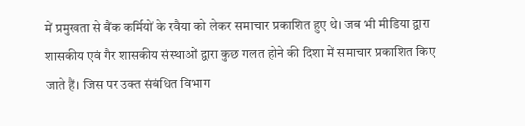में प्रमुखता से बैंक कर्मियों के रवैया को लेकर समाचार प्रकाशित हुए थे। जब भी मीडिया द्वारा शासकीय एवं गैर शासकीय संस्थाओं द्वारा कुछ गलत होने की दिशा में समाचार प्रकाशित किए जाते हैं। जिस पर उक्त संबंधित विभाग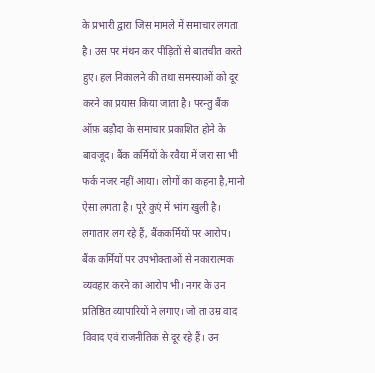के प्रभारी द्वारा जिस मामले में समाचार लगता है। उस पर मंथन कर पीड़ितों से बातचीत करते हुए। हल निकालने की तथा समस्याओं को दूर करने का प्रयास किया जाता है। परन्तु बैंक ऑफ़ बड़ौदा के समाचार प्रकाशित होने के बावजूद। बैंक कर्मियों के रवैया में जरा सा भी फर्क नजर नहीं आया। लोगों का कहना है,मानो ऐसा लगता है। पूरे कुएं में भांग खुली है।
लगातार लग रहे हैं, बैंककर्मियों पर आरोप।
बैंक कर्मियों पर उपभोक्ताओं से नकारात्मक व्यवहार करने का आरोप भी। नगर के उन प्रतिष्ठित व्यापारियों ने लगाए। जो ता उम्र वाद विवाद एवं राजनीतिक से दूर रहे हैं। उन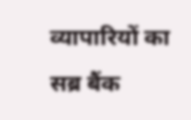व्यापारियों का सब्र बैंक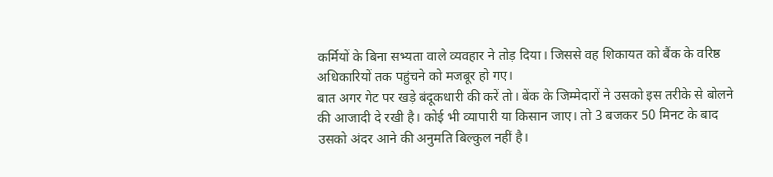कर्मियों के बिना सभ्यता वाले व्यवहार ने तोड़ दिया। जिससे वह शिकायत को बैंक के वरिष्ठ अधिकारियों तक पहुंचने को मजबूर हो गए।
बात अगर गेट पर खड़े बंदूकधारी की करें तो। बेंक के जिम्मेदारों ने उसको इस तरीके से बोलने की आजादी दे रखी है। कोई भी व्यापारी या किसान जाए। तो 3 बजकर 50 मिनट के बाद उसको अंदर आने की अनुमति बिल्कुल नहीं है।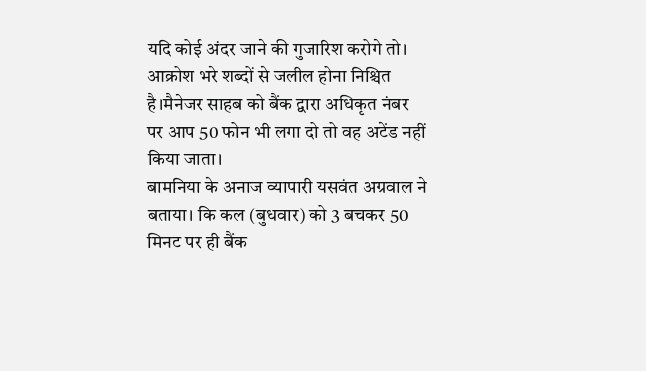यदि कोई अंदर जाने की गुजारिश करोगे तो। आक्रोश भरे शब्दों से जलील होना निश्चित है।मैनेजर साहब को बैंक द्वारा अधिकृत नंबर पर आप 50 फोन भी लगा दो तो वह अटेंड नहीं किया जाता।
बामनिया के अनाज व्यापारी यसवंत अग्रवाल ने बताया। कि कल (बुधवार) को 3 बचकर 50 मिनट पर ही बैंक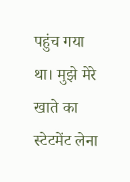पहुंच गया था। मुझे मेरे खाते का स्टेटमेंट लेना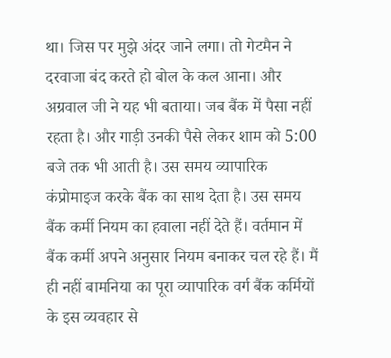था। जिस पर मुझे अंदर जाने लगा। तो गेटमैन ने दरवाजा बंद करते हो बोल के कल आना। और अग्रवाल जी ने यह भी बताया। जब बैंक में पैसा नहीं रहता है। और गाड़ी उनकी पैसे लेकर शाम को 5:00 बजे तक भी आती है। उस समय व्यापारिक कंप्रोमाइज करके बैंक का साथ देता है। उस समय बैंक कर्मी नियम का हवाला नहीं देते हैं। वर्तमान में बैंक कर्मी अपने अनुसार नियम बनाकर चल रहे हैं। मैं ही नहीं बामनिया का पूरा व्यापारिक वर्ग बैंक कर्मियों के इस व्यवहार से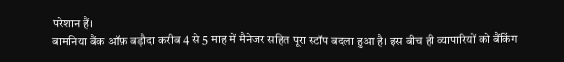परेशान हैं।
बामनिया बैंक ऑफ़ बड़ौदा करीब 4 से 5 माह में मैनेजर सहित पूरा स्टॉप बदला हुआ है। इस बीच ही व्यापारियों को बैंकिंग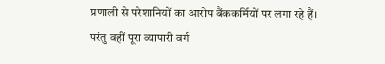प्रणाली से परेशानियों का आरोप बैंककर्मियों पर लगा रहे हैं। परंतु वहीं पूरा व्यापारी वर्ग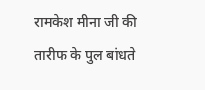रामकेश मीना जी की तारीफ के पुल बांधते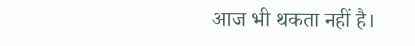आज भी थकता नहीं है।